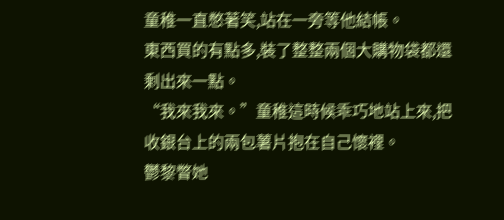童稚一直憋著笑,站在一旁等他結帳。
東西買的有點多,裝了整整兩個大購物袋都還剩出來一點。
“我來我來。”童稚這時候乖巧地站上來,把收銀台上的兩包薯片抱在自己懷裡。
鬱黎瞥她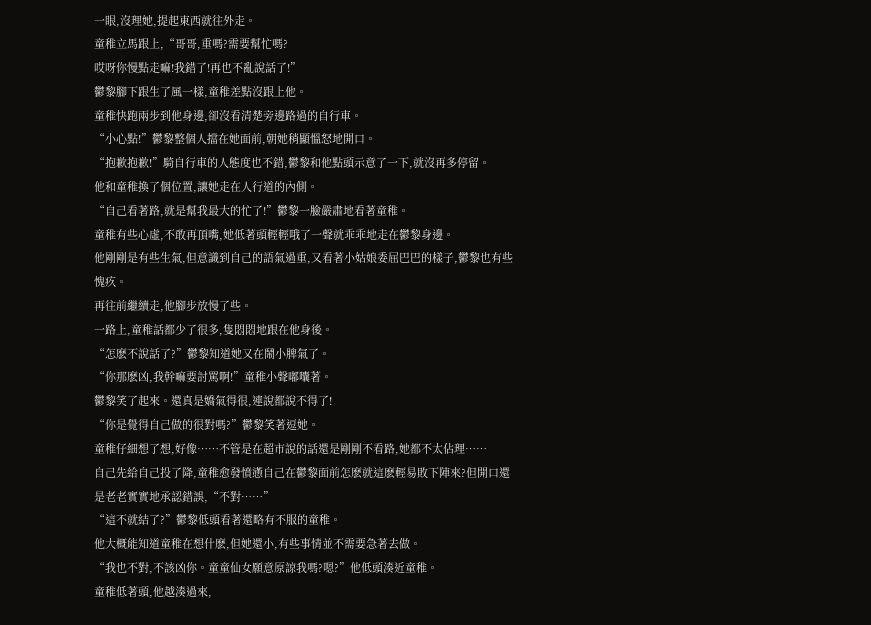一眼,沒理她,提起東西就往外走。
童稚立馬跟上,“哥哥,重嗎?需要幫忙嗎?
哎呀你慢點走嘛!我錯了!再也不亂說話了!”
鬱黎腳下跟生了風一樣,童稚差點沒跟上他。
童稚快跑兩步到他身邊,卻沒看清楚旁邊路過的自行車。
“小心點!”鬱黎整個人擋在她面前,朝她稍顯慍怒地開口。
“抱歉抱歉!”騎自行車的人態度也不錯,鬱黎和他點頭示意了一下,就沒再多停留。
他和童稚換了個位置,讓她走在人行道的內側。
“自己看著路,就是幫我最大的忙了!”鬱黎一臉嚴肅地看著童稚。
童稚有些心虛,不敢再頂嘴,她低著頭輕輕哦了一聲就乖乖地走在鬱黎身邊。
他剛剛是有些生氣,但意識到自己的語氣過重,又看著小姑娘委屈巴巴的樣子,鬱黎也有些愧疚。
再往前繼續走,他腳步放慢了些。
一路上,童稚話都少了很多,隻悶悶地跟在他身後。
“怎麽不說話了?”鬱黎知道她又在鬧小脾氣了。
“你那麽凶,我幹嘛要討罵啊!”童稚小聲嘟囔著。
鬱黎笑了起來。還真是嬌氣得很,連說都說不得了!
“你是覺得自己做的很對嗎?”鬱黎笑著逗她。
童稚仔細想了想,好像……不管是在超市說的話還是剛剛不看路,她都不太佔理……
自己先給自己投了降,童稚愈發憤懣自己在鬱黎面前怎麽就這麽輕易敗下陣來?但開口還是老老實實地承認錯誤,“不對……”
“這不就結了?”鬱黎低頭看著還略有不服的童稚。
他大概能知道童稚在想什麽,但她還小,有些事情並不需要急著去做。
“我也不對,不該凶你。童童仙女願意原諒我嗎?嗯?”他低頭湊近童稚。
童稚低著頭,他越湊過來,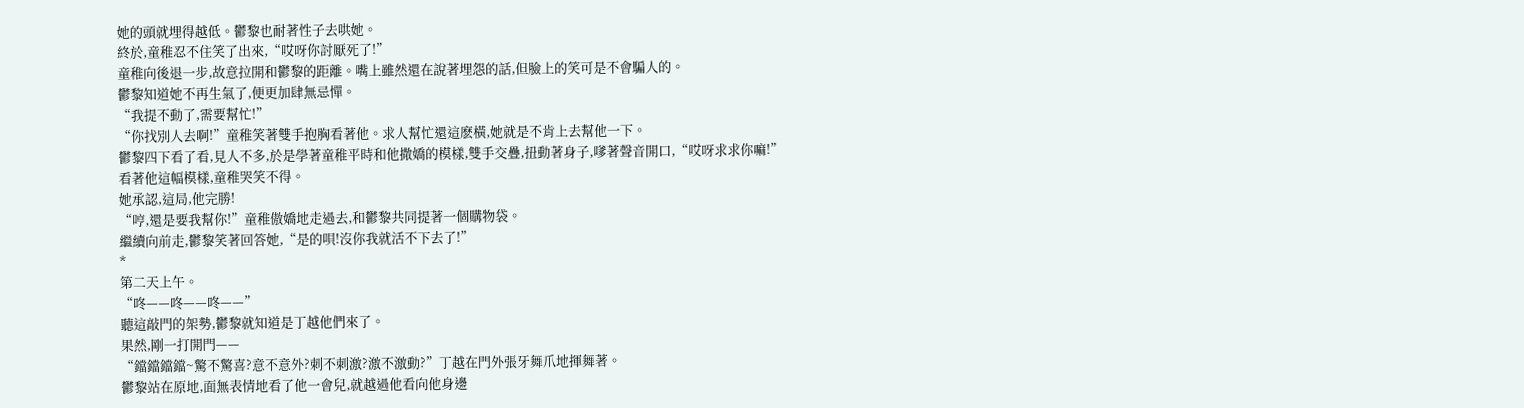她的頭就埋得越低。鬱黎也耐著性子去哄她。
終於,童稚忍不住笑了出來,“哎呀你討厭死了!”
童稚向後退一步,故意拉開和鬱黎的距離。嘴上雖然還在說著埋怨的話,但臉上的笑可是不會騙人的。
鬱黎知道她不再生氣了,便更加肆無忌憚。
“我提不動了,需要幫忙!”
“你找別人去啊!”童稚笑著雙手抱胸看著他。求人幫忙還這麽橫,她就是不肯上去幫他一下。
鬱黎四下看了看,見人不多,於是學著童稚平時和他撒嬌的模樣,雙手交疊,扭動著身子,嗲著聲音開口,“哎呀求求你嘛!”
看著他這幅模樣,童稚哭笑不得。
她承認,這局,他完勝!
“哼,還是要我幫你!”童稚傲嬌地走過去,和鬱黎共同提著一個購物袋。
繼續向前走,鬱黎笑著回答她,“是的唄!沒你我就活不下去了!”
*
第二天上午。
“咚——咚——咚——”
聽這敲門的架勢,鬱黎就知道是丁越他們來了。
果然,剛一打開門——
“鐺鐺鐺鐺~驚不驚喜?意不意外?刺不刺激?激不激動?”丁越在門外張牙舞爪地揮舞著。
鬱黎站在原地,面無表情地看了他一會兒,就越過他看向他身邊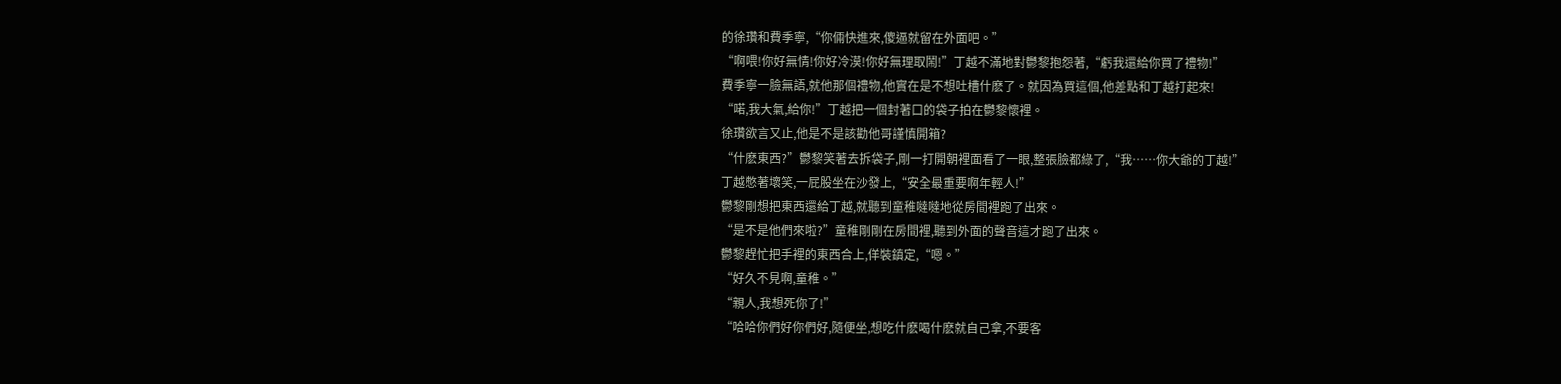的徐瓚和費季寧,“你倆快進來,傻逼就留在外面吧。”
“啊喂!你好無情!你好冷漠!你好無理取鬧!”丁越不滿地對鬱黎抱怨著,“虧我還給你買了禮物!”
費季寧一臉無語,就他那個禮物,他實在是不想吐槽什麽了。就因為買這個,他差點和丁越打起來!
“喏,我大氣,給你!”丁越把一個封著口的袋子拍在鬱黎懷裡。
徐瓚欲言又止,他是不是該勸他哥謹慎開箱?
“什麽東西?”鬱黎笑著去拆袋子,剛一打開朝裡面看了一眼,整張臉都綠了,“我……你大爺的丁越!”
丁越憋著壞笑,一屁股坐在沙發上,“安全最重要啊年輕人!”
鬱黎剛想把東西還給丁越,就聽到童稚噠噠地從房間裡跑了出來。
“是不是他們來啦?”童稚剛剛在房間裡,聽到外面的聲音這才跑了出來。
鬱黎趕忙把手裡的東西合上,佯裝鎮定,“嗯。”
“好久不見啊,童稚。”
“親人,我想死你了!”
“哈哈你們好你們好,隨便坐,想吃什麽喝什麽就自己拿,不要客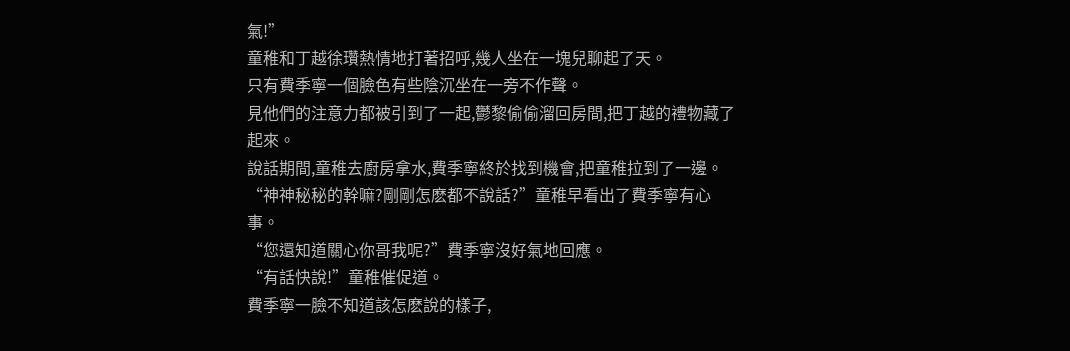氣!”
童稚和丁越徐瓚熱情地打著招呼,幾人坐在一塊兒聊起了天。
只有費季寧一個臉色有些陰沉坐在一旁不作聲。
見他們的注意力都被引到了一起,鬱黎偷偷溜回房間,把丁越的禮物藏了起來。
說話期間,童稚去廚房拿水,費季寧終於找到機會,把童稚拉到了一邊。
“神神秘秘的幹嘛?剛剛怎麽都不說話?”童稚早看出了費季寧有心事。
“您還知道關心你哥我呢?”費季寧沒好氣地回應。
“有話快說!”童稚催促道。
費季寧一臉不知道該怎麽說的樣子,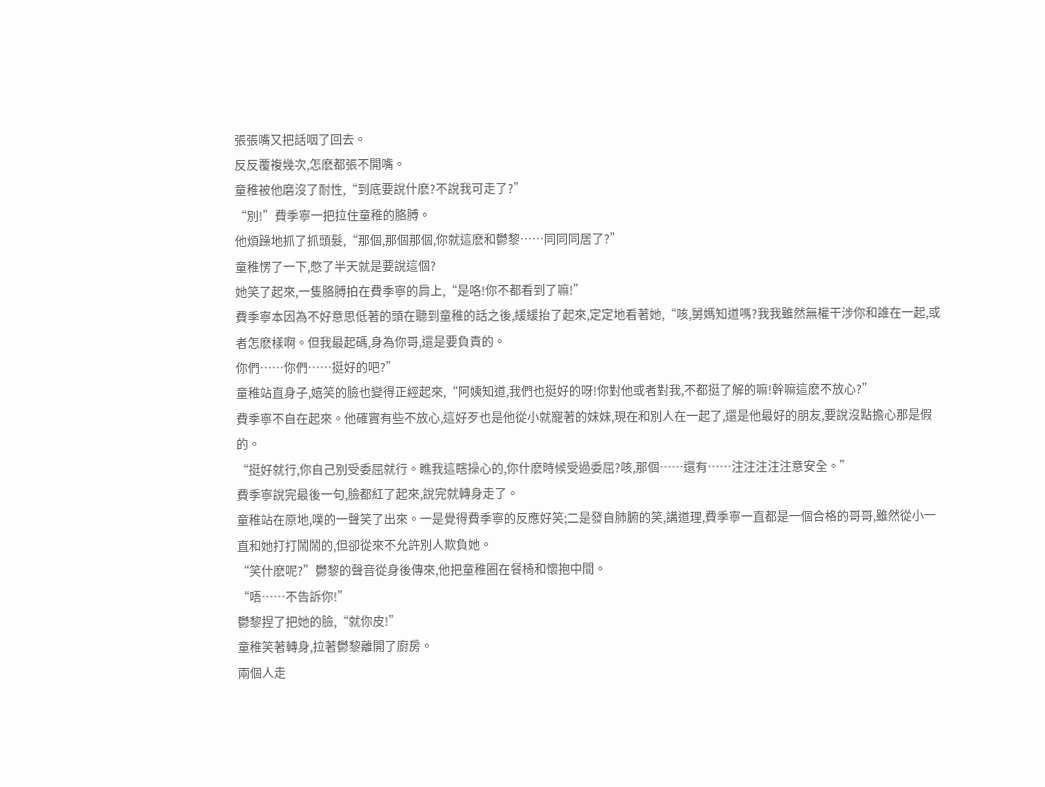張張嘴又把話咽了回去。
反反覆複幾次,怎麽都張不開嘴。
童稚被他磨沒了耐性,“到底要說什麽?不說我可走了?”
“別!”費季寧一把拉住童稚的胳膊。
他煩躁地抓了抓頭髮,“那個,那個那個,你就這麽和鬱黎……同同同居了?”
童稚愣了一下,憋了半天就是要說這個?
她笑了起來,一隻胳膊拍在費季寧的肩上,“是咯!你不都看到了嘛!”
費季寧本因為不好意思低著的頭在聽到童稚的話之後,緩緩抬了起來,定定地看著她,“咳,舅媽知道嗎?我我雖然無權干涉你和誰在一起,或者怎麽樣啊。但我最起碼,身為你哥,還是要負責的。
你們……你們……挺好的吧?”
童稚站直身子,嬉笑的臉也變得正經起來,“阿姨知道,我們也挺好的呀!你對他或者對我,不都挺了解的嘛!幹嘛這麽不放心?”
費季寧不自在起來。他確實有些不放心,這好歹也是他從小就寵著的妹妹,現在和別人在一起了,還是他最好的朋友,要說沒點擔心那是假的。
“挺好就行,你自己別受委屈就行。瞧我這瞎操心的,你什麽時候受過委屈?咳,那個……還有……注注注注注意安全。”
費季寧說完最後一句,臉都紅了起來,說完就轉身走了。
童稚站在原地,噗的一聲笑了出來。一是覺得費季寧的反應好笑;二是發自肺腑的笑,講道理,費季寧一直都是一個合格的哥哥,雖然從小一直和她打打鬧鬧的,但卻從來不允許別人欺負她。
“笑什麽呢?”鬱黎的聲音從身後傳來,他把童稚圈在餐椅和懷抱中間。
“唔……不告訴你!”
鬱黎捏了把她的臉,“就你皮!”
童稚笑著轉身,拉著鬱黎離開了廚房。
兩個人走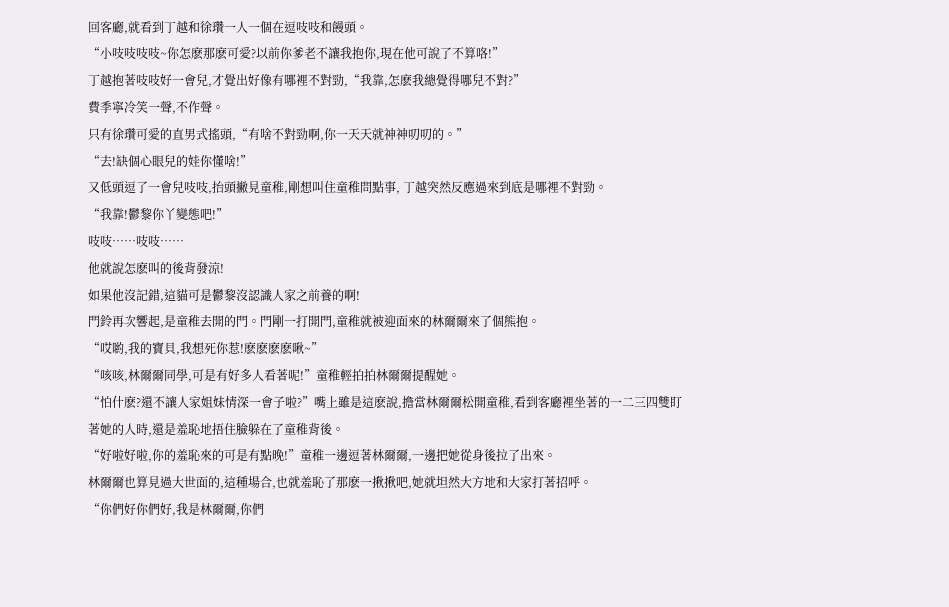回客廳,就看到丁越和徐瓚一人一個在逗吱吱和饅頭。
“小吱吱吱吱~你怎麽那麽可愛?以前你爹老不讓我抱你,現在他可說了不算咯!”
丁越抱著吱吱好一會兒,才覺出好像有哪裡不對勁,“我靠,怎麽我總覺得哪兒不對?”
費季寧冷笑一聲,不作聲。
只有徐瓚可愛的直男式搖頭,“有啥不對勁啊,你一天天就神神叨叨的。”
“去!缺個心眼兒的娃你懂啥!”
又低頭逗了一會兒吱吱,抬頭撇見童稚,剛想叫住童稚問點事, 丁越突然反應過來到底是哪裡不對勁。
“我靠!鬱黎你丫變態吧!”
吱吱……吱吱……
他就說怎麽叫的後背發涼!
如果他沒記錯,這貓可是鬱黎沒認識人家之前養的啊!
門鈴再次響起,是童稚去開的門。門剛一打開門,童稚就被迎面來的林爾爾來了個熊抱。
“哎喲,我的寶貝,我想死你惹!麽麽麽麽啾~”
“咳咳,林爾爾同學,可是有好多人看著呢!”童稚輕拍拍林爾爾提醒她。
“怕什麽?還不讓人家姐妹情深一會子啦?”嘴上雖是這麽說,擔當林爾爾松開童稚,看到客廳裡坐著的一二三四雙盯著她的人時,還是羞恥地捂住臉躲在了童稚背後。
“好啦好啦,你的羞恥來的可是有點晚!”童稚一邊逗著林爾爾,一邊把她從身後拉了出來。
林爾爾也算見過大世面的,這種場合,也就羞恥了那麽一揪揪吧,她就坦然大方地和大家打著招呼。
“你們好你們好,我是林爾爾,你們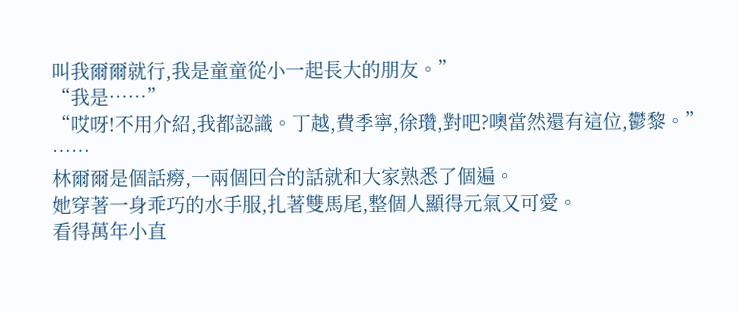叫我爾爾就行,我是童童從小一起長大的朋友。”
“我是……”
“哎呀!不用介紹,我都認識。丁越,費季寧,徐瓚,對吧?噢當然還有這位,鬱黎。”
……
林爾爾是個話癆,一兩個回合的話就和大家熟悉了個遍。
她穿著一身乖巧的水手服,扎著雙馬尾,整個人顯得元氣又可愛。
看得萬年小直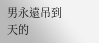男永遠吊到天的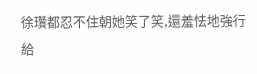徐瓚都忍不住朝她笑了笑,還羞怯地強行給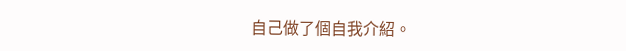自己做了個自我介紹。